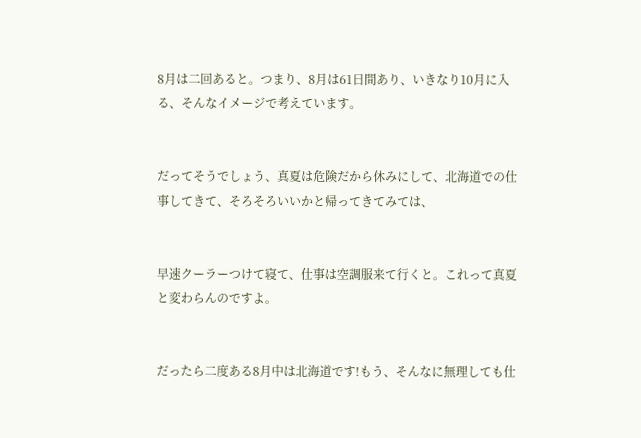8月は二回あると。つまり、8月は61日間あり、いきなり10月に入る、そんなイメージで考えています。


だってそうでしょう、真夏は危険だから休みにして、北海道での仕事してきて、そろそろいいかと帰ってきてみては、


早速クーラーつけて寝て、仕事は空調服来て行くと。これって真夏と変わらんのですよ。


だったら二度ある8月中は北海道です!もう、そんなに無理しても仕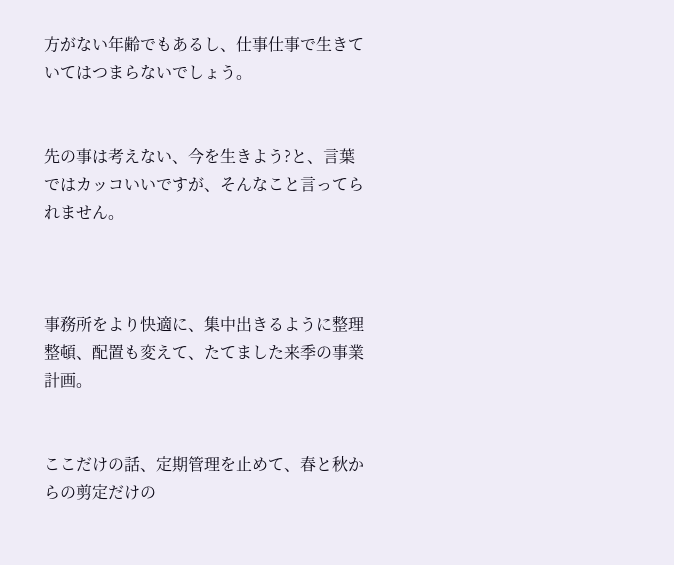方がない年齢でもあるし、仕事仕事で生きていてはつまらないでしょう。


先の事は考えない、今を生きよう?と、言葉ではカッコいいですが、そんなこと言ってられません。



事務所をより快適に、集中出きるように整理整頓、配置も変えて、たてました来季の事業計画。


ここだけの話、定期管理を止めて、春と秋からの剪定だけの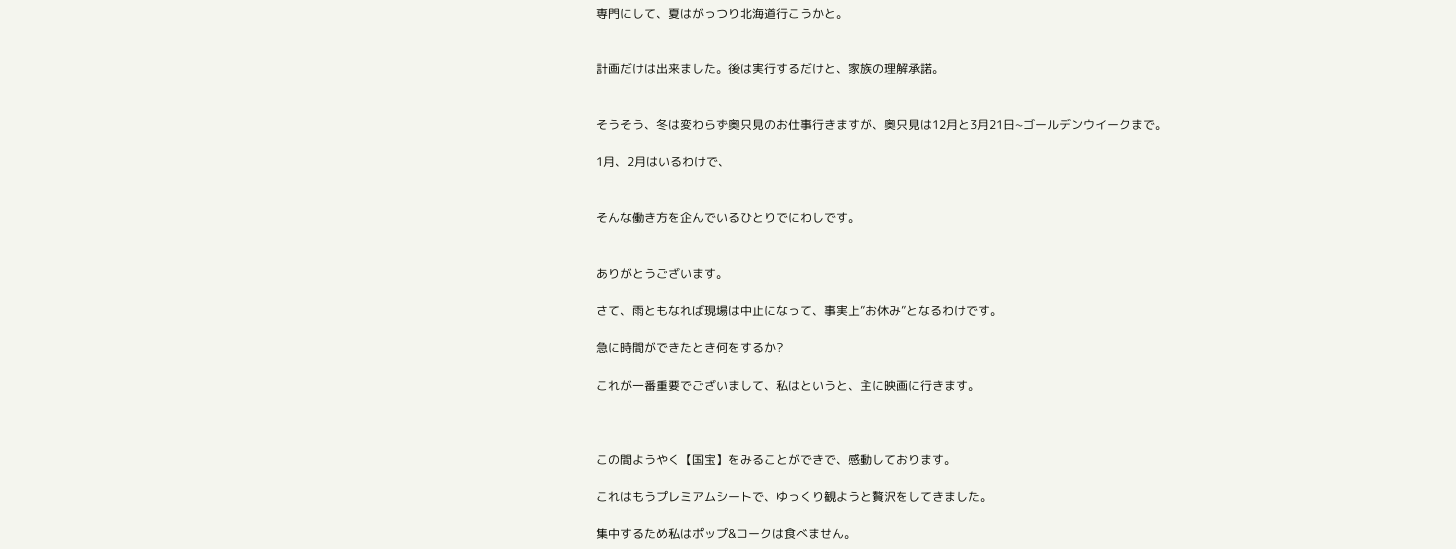専門にして、夏はがっつり北海道行こうかと。


計画だけは出来ました。後は実行するだけと、家族の理解承諾。


そうそう、冬は変わらず奥只見のお仕事行きますが、奥只見は12月と3月21日~ゴールデンウイークまで。

1月、2月はいるわけで、


そんな働き方を企んでいるひとりでにわしです。


ありがとうございます。

さて、雨ともなれば現場は中止になって、事実上”お休み”となるわけです。

急に時間ができたとき何をするか?

これが一番重要でございまして、私はというと、主に映画に行きます。



この間ようやく【国宝】をみることができで、感動しております。

これはもうプレミアムシートで、ゆっくり観ようと贅沢をしてきました。

集中するため私はポップ&コークは食べません。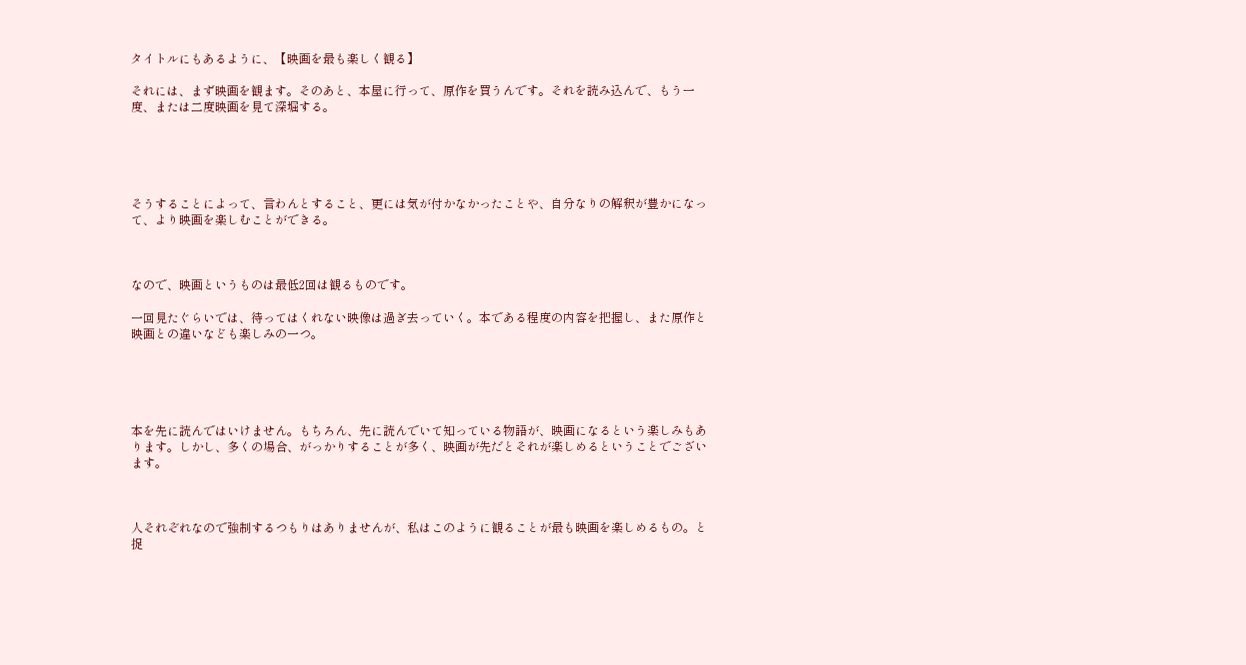タイトルにもあるように、【映画を最も楽しく観る】

それには、まず映画を観ます。そのあと、本屋に行って、原作を買うんです。それを読み込んで、もう一度、または二度映画を見て深堀する。





そうすることによって、言わんとすること、更には気が付かなかったことや、自分なりの解釈が豊かになって、より映画を楽しむことができる。



なので、映画というものは最低2回は観るものです。

一回見たぐらいでは、待ってはくれない映像は過ぎ去っていく。本である程度の内容を把握し、また原作と映画との違いなども楽しみの一つ。





本を先に読んではいけません。もちろん、先に読んでいて知っている物語が、映画になるという楽しみもあります。しかし、多くの場合、がっかりすることが多く、映画が先だとそれが楽しめるということでございます。



人それぞれなので強制するつもりはありませんが、私はこのように観ることが最も映画を楽しめるもの。と捉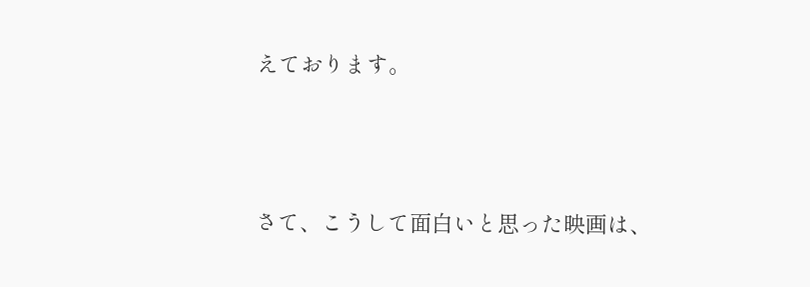えております。



さて、こうして面白いと思った映画は、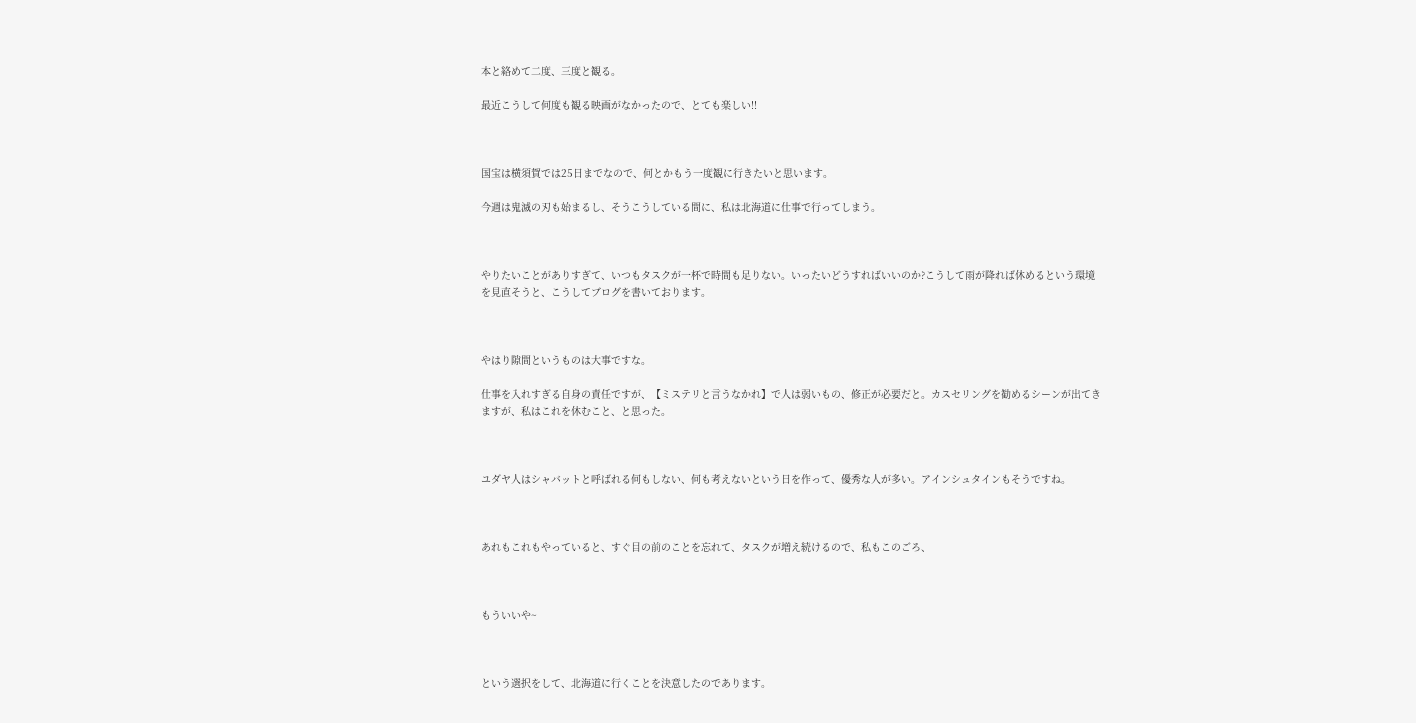本と絡めて二度、三度と観る。

最近こうして何度も観る映画がなかったので、とても楽しい!!



国宝は横須賀では25日までなので、何とかもう一度観に行きたいと思います。

今週は鬼滅の刃も始まるし、そうこうしている間に、私は北海道に仕事で行ってしまう。



やりたいことがありすぎて、いつもタスクが一杯で時間も足りない。いったいどうすればいいのか?こうして雨が降れば休めるという環境を見直そうと、こうしてブログを書いております。



やはり隙間というものは大事ですな。

仕事を入れすぎる自身の責任ですが、【ミステリと言うなかれ】で人は弱いもの、修正が必要だと。カスセリングを勧めるシーンが出てきますが、私はこれを休むこと、と思った。



ユダヤ人はシャバットと呼ばれる何もしない、何も考えないという日を作って、優秀な人が多い。アインシュタインもそうですね。



あれもこれもやっていると、すぐ目の前のことを忘れて、タスクが増え続けるので、私もこのごろ、



もういいや~



という選択をして、北海道に行くことを決意したのであります。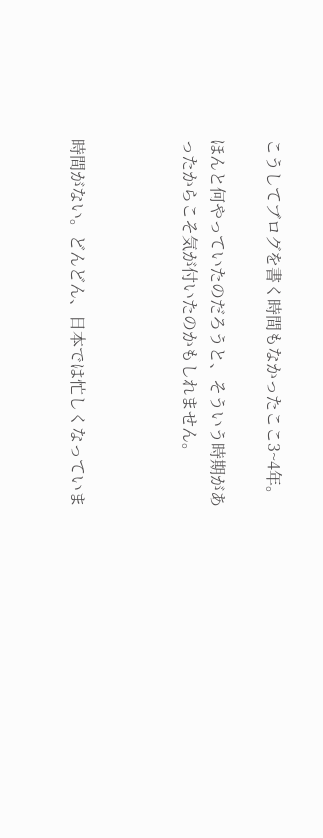こうしてブログを書く時間もなかったここ3~4年。

ほんと何やっていたのだろうと、そういう時期があったからこそ気が付いたのかもしれません。



時間がない。どんどん、日本では忙しくなっていま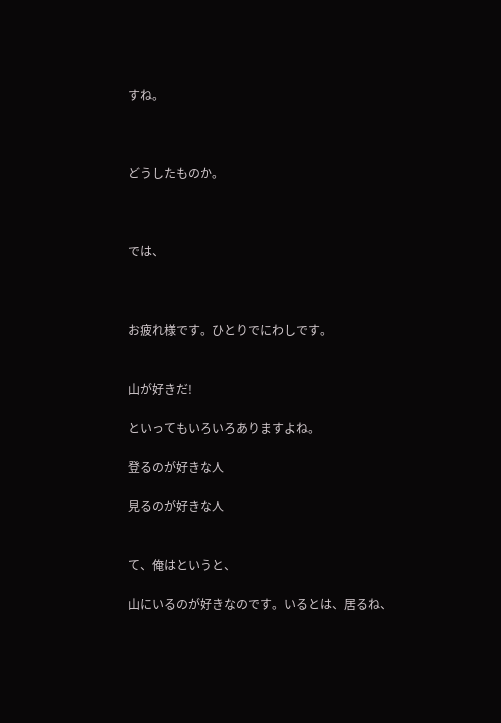すね。



どうしたものか。



では、



お疲れ様です。ひとりでにわしです。


山が好きだ!

といってもいろいろありますよね。

登るのが好きな人

見るのが好きな人


て、俺はというと、

山にいるのが好きなのです。いるとは、居るね、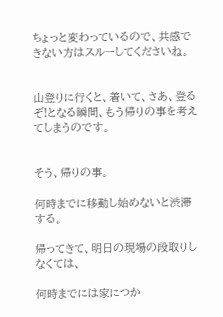ちょっと変わっているので、共感できない方はスルーしてくださいね。


山登りに行くと、着いて、さあ、登るぞ!となる瞬間、もう帰りの事を考えてしまうのです。


そう、帰りの事。

何時までに移動し始めないと渋滞する。

帰ってきて、明日の現場の段取りしなくては、

何時までには家につか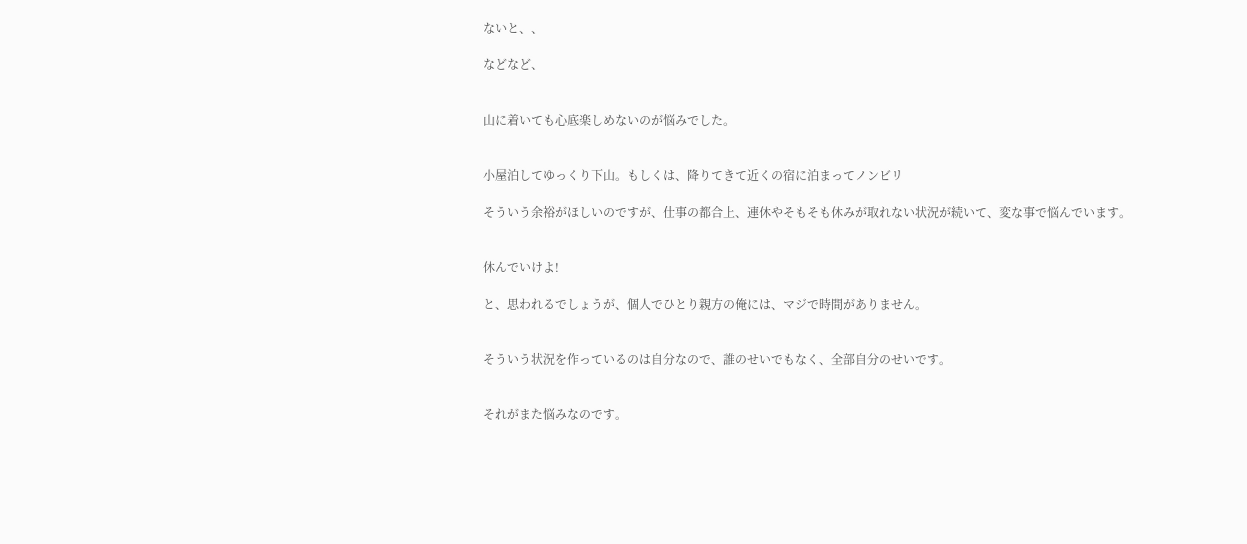ないと、、

などなど、


山に着いても心底楽しめないのが悩みでした。


小屋泊してゆっくり下山。もしくは、降りてきて近くの宿に泊まってノンビリ

そういう余裕がほしいのですが、仕事の都合上、連休やそもそも休みが取れない状況が続いて、変な事で悩んでいます。


休んでいけよ!

と、思われるでしょうが、個人でひとり親方の俺には、マジで時間がありません。


そういう状況を作っているのは自分なので、誰のせいでもなく、全部自分のせいです。


それがまた悩みなのです。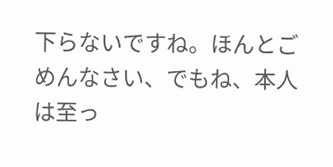下らないですね。ほんとごめんなさい、でもね、本人は至っ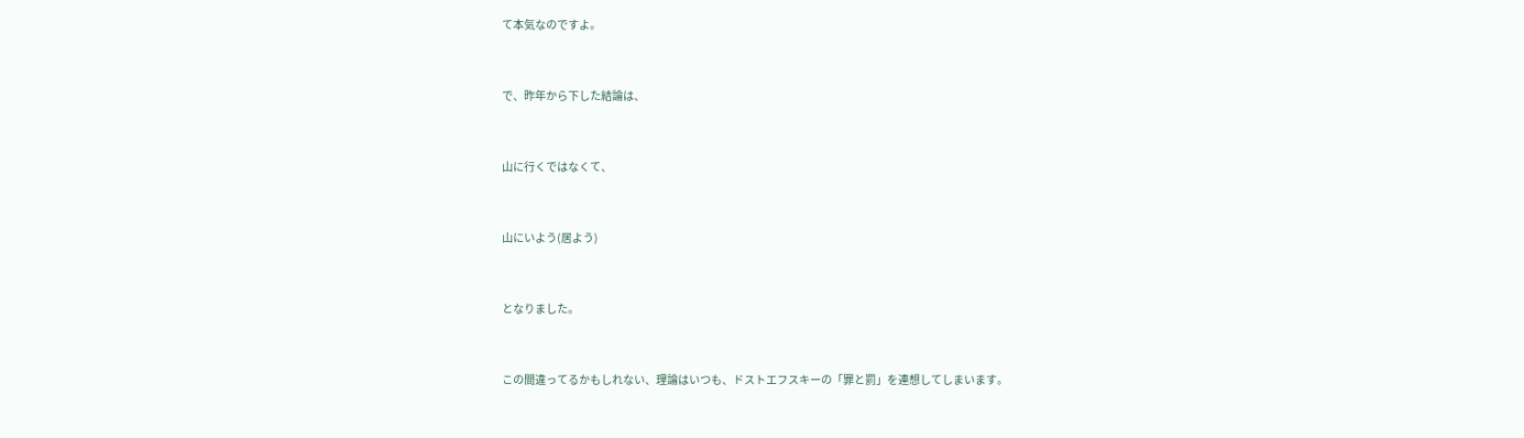て本気なのですよ。


で、昨年から下した結論は、


山に行くではなくて、


山にいよう(居よう)


となりました。


この間違ってるかもしれない、理論はいつも、ドストエフスキーの「罪と罰」を連想してしまいます。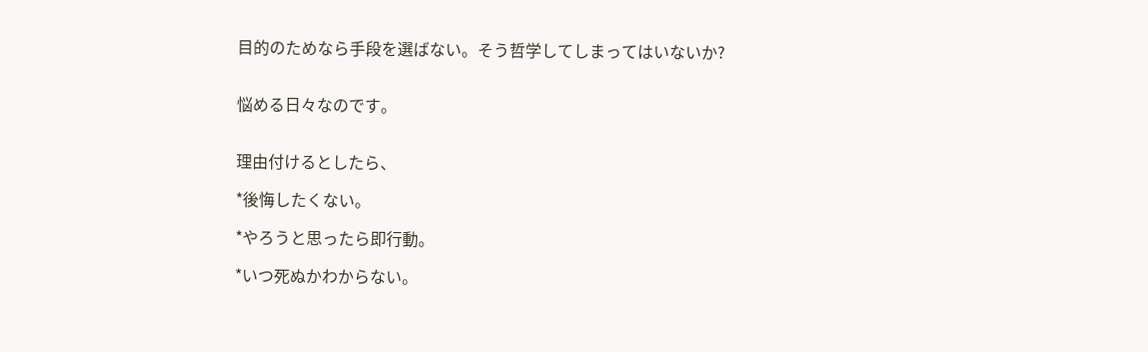目的のためなら手段を選ばない。そう哲学してしまってはいないか?


悩める日々なのです。


理由付けるとしたら、

*後悔したくない。

*やろうと思ったら即行動。

*いつ死ぬかわからない。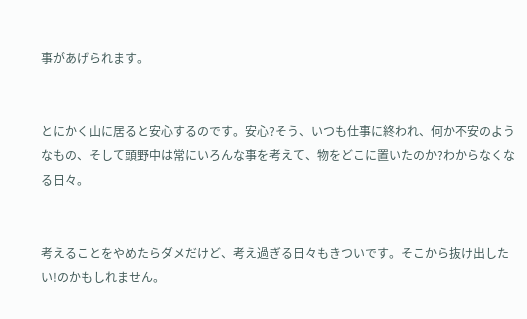事があげられます。


とにかく山に居ると安心するのです。安心?そう、いつも仕事に終われ、何か不安のようなもの、そして頭野中は常にいろんな事を考えて、物をどこに置いたのか?わからなくなる日々。


考えることをやめたらダメだけど、考え過ぎる日々もきついです。そこから抜け出したい!のかもしれません。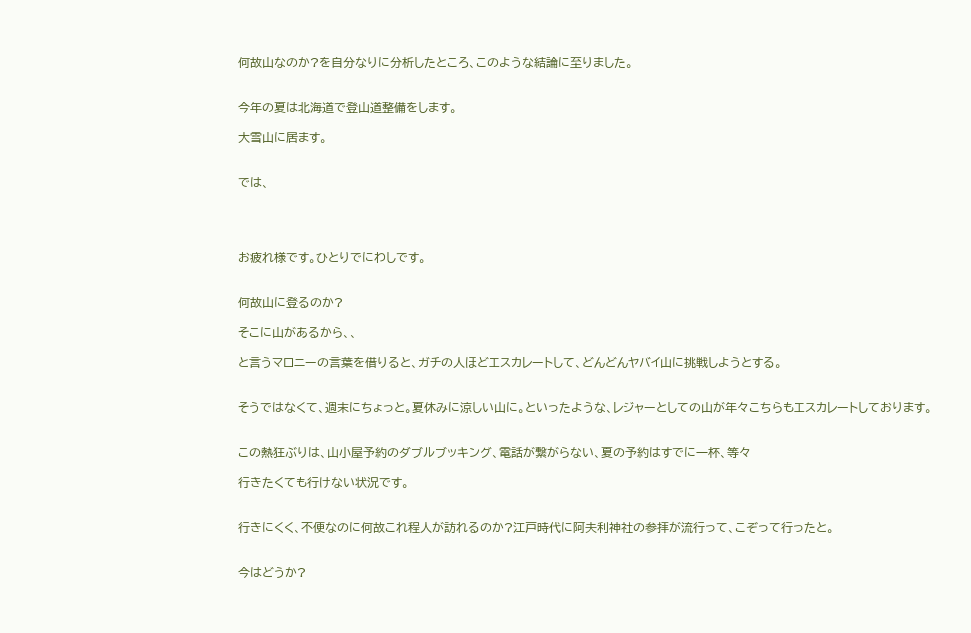何故山なのか?を自分なりに分析したところ、このような結論に至りました。


今年の夏は北海道で登山道整備をします。

大雪山に居ます。


では、




お疲れ様です。ひとりでにわしです。


何故山に登るのか?

そこに山があるから、、

と言うマロニーの言葉を借りると、ガチの人ほどエスカレートして、どんどんヤバイ山に挑戦しようとする。


そうではなくて、週末にちょっと。夏休みに涼しい山に。といったような、レジャーとしての山が年々こちらもエスカレートしております。


この熱狂ぶりは、山小屋予約のダブルブッキング、電話が繋がらない、夏の予約はすでに一杯、等々

行きたくても行けない状況です。


行きにくく、不便なのに何故これ程人が訪れるのか?江戸時代に阿夫利神社の参拝が流行って、こぞって行ったと。


今はどうか?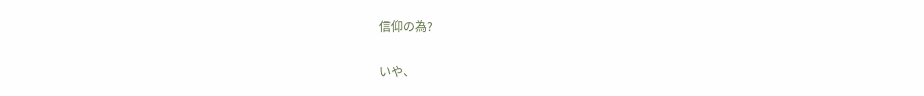信仰の為?


いや、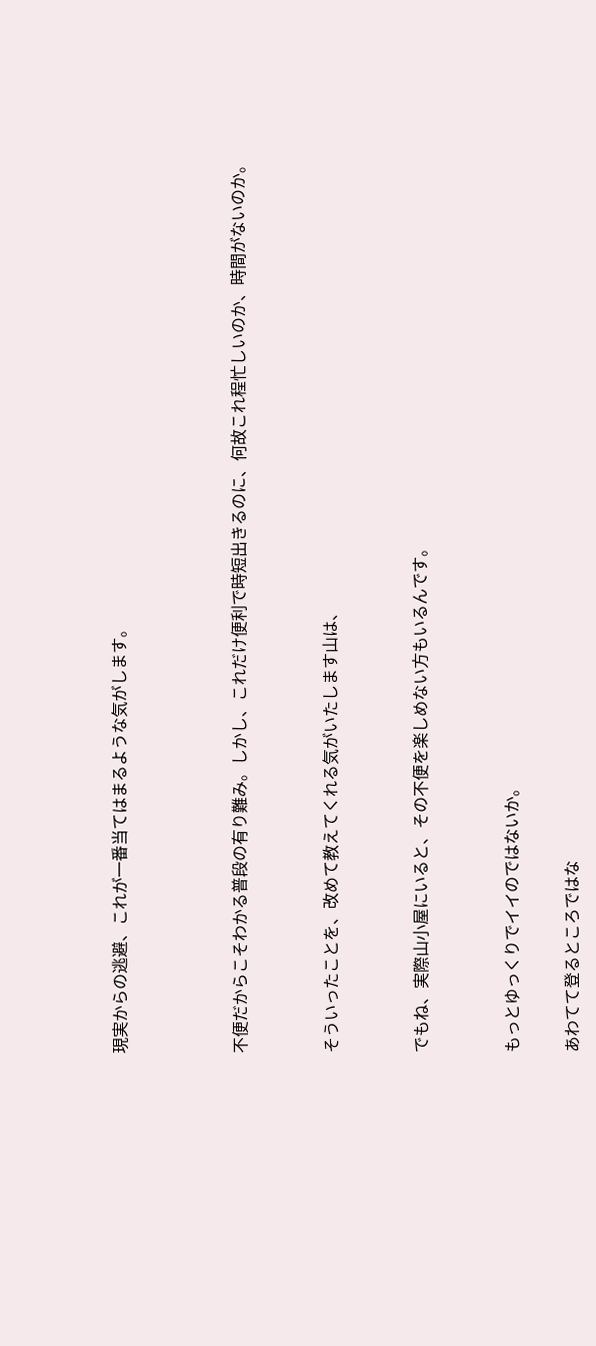現実からの逃避、これが一番当てはまるような気がします。



不便だからこそわかる普段の有り難み。しかし、これだけ便利で時短出きるのに、何故これ程忙しいのか、時間がないのか。


そういったことを、改めて教えてくれる気がいたします山は、


でもね、実際山小屋にいると、その不便を楽しめない方もいるんです。


もっとゆっくりでイイのではないか。

あわてて登るところではな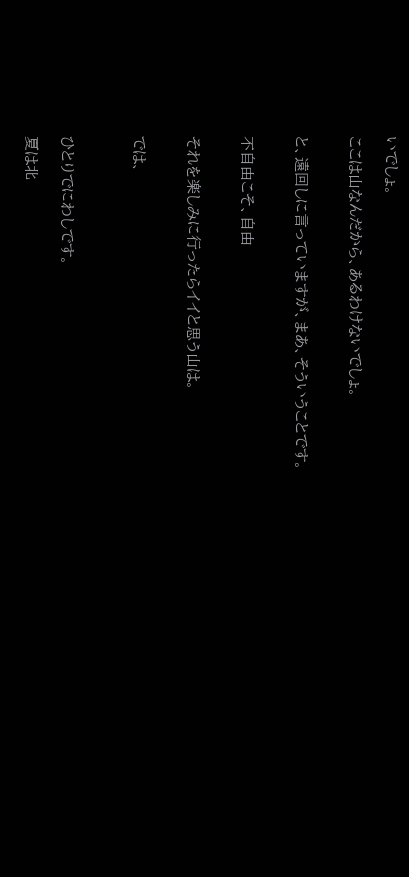いでしょ。

ここは山なんだから、あるわけないでしょ。


と、遠回しに言っていますが、まあ、そういうことです。


不自由こそ、自由


それを楽しみに行ったらイイと思う山は。


では、



ひとりでにわしです。

夏は北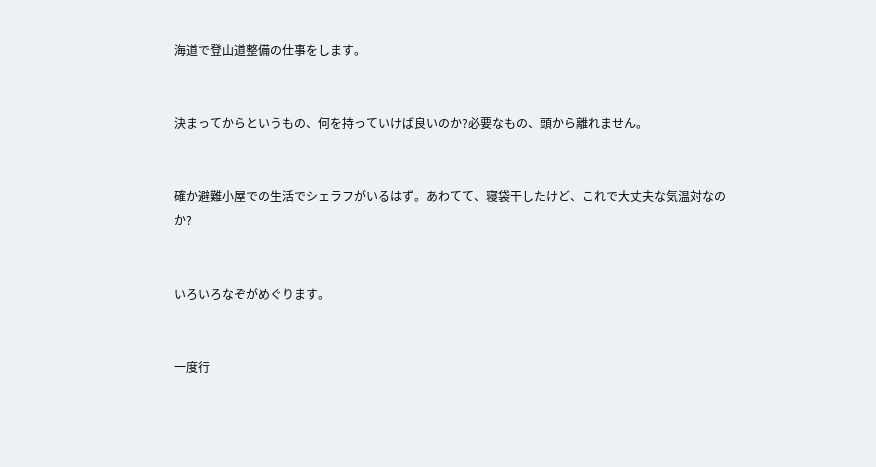海道で登山道整備の仕事をします。


決まってからというもの、何を持っていけば良いのか?必要なもの、頭から離れません。


確か避難小屋での生活でシェラフがいるはず。あわてて、寝袋干したけど、これで大丈夫な気温対なのか?


いろいろなぞがめぐります。


一度行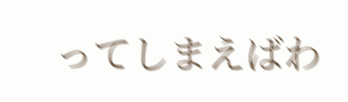ってしまえばわ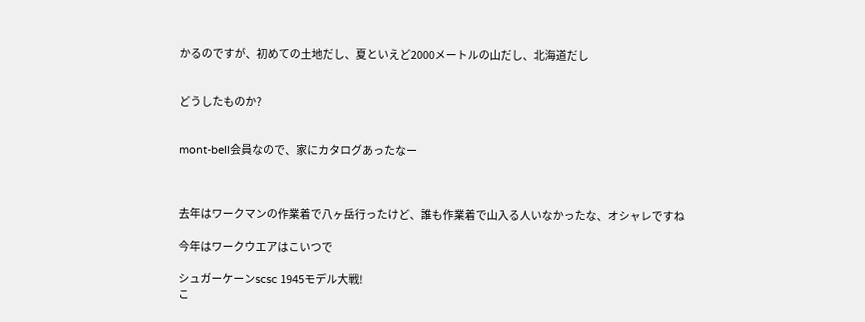かるのですが、初めての土地だし、夏といえど2000メートルの山だし、北海道だし


どうしたものか?


mont-bell会員なので、家にカタログあったなー



去年はワークマンの作業着で八ヶ岳行ったけど、誰も作業着で山入る人いなかったな、オシャレですね

今年はワークウエアはこいつで

シュガーケーンscsc 1945モデル大戦!
こ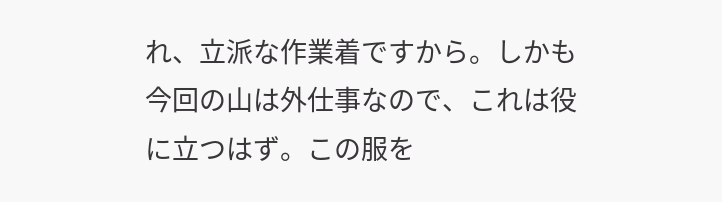れ、立派な作業着ですから。しかも今回の山は外仕事なので、これは役に立つはず。この服を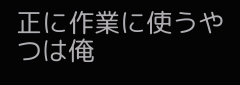正に作業に使うやつは俺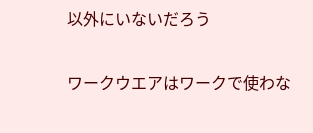以外にいないだろう

ワークウエアはワークで使わな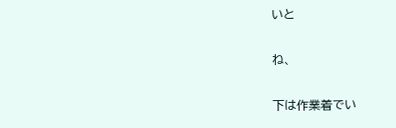いと

ね、

下は作業着でい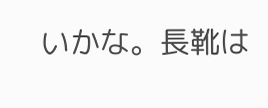いかな。長靴は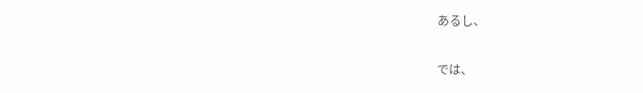あるし、

では、